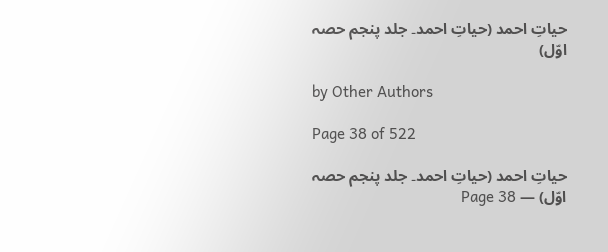حیاتِ احمد (حیاتِ احمد۔ جلد پنجم حصہ اوّل)

by Other Authors

Page 38 of 522

حیاتِ احمد (حیاتِ احمد۔ جلد پنجم حصہ اوّل) — Page 38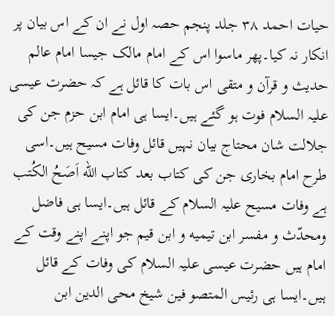حیات احمد ۳۸ جلد پنجم حصہ اول نے ان کے اس بیان پر انکار نہ کیا۔پھر ماسوا اس کے امام مالک جیسا امام عالم حدیث و قرآن و متقی اس بات کا قائل ہے کہ حضرت عیسی علیہ السلام فوت ہو گئے ہیں۔ایسا ہی امام ابن حزم جن کی جلالت شان محتاج بیان نہیں قائل وفات مسیح ہیں۔اسی طرح امام بخاری جن کی کتاب بعد کتاب الله اَصَحُ الكُتب ہے وفات مسیح علیہ السلام کے قائل ہیں۔ایسا ہی فاضل ومحدّث و مفسر ابن تیمیه و ابن قیم جو اپنے اپنے وقت کے امام ہیں حضرت عیسی علیہ السلام کی وفات کے قائل ہیں۔ایسا ہی رئیس المتصو فین شیخ محی الدین ابن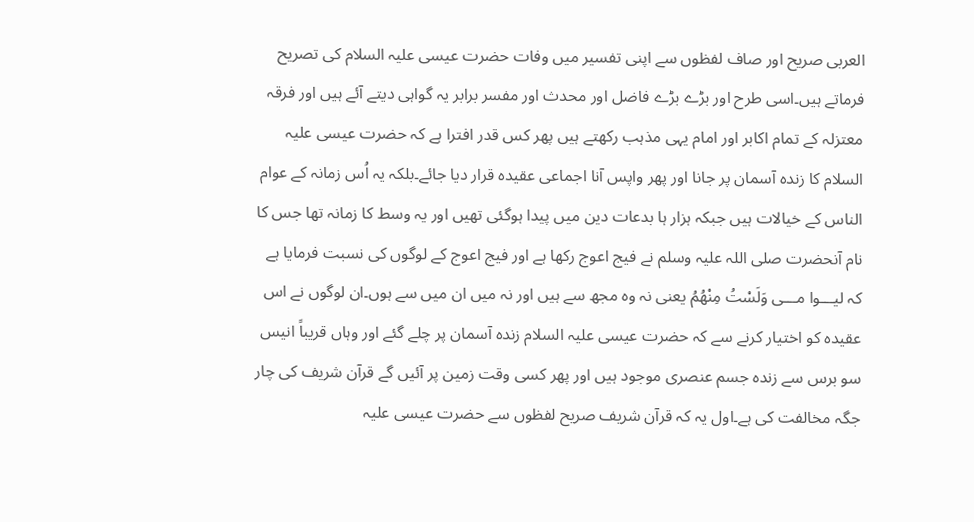العربی صریح اور صاف لفظوں سے اپنی تفسیر میں وفات حضرت عیسی علیہ السلام کی تصریح فرماتے ہیں۔اسی طرح اور بڑے بڑے فاضل اور محدث اور مفسر برابر یہ گواہی دیتے آئے ہیں اور فرقہ معتزلہ کے تمام اکابر اور امام یہی مذہب رکھتے ہیں پھر کس قدر افترا ہے کہ حضرت عیسی علیہ السلام کا زندہ آسمان پر جانا اور پھر واپس آنا اجماعی عقیدہ قرار دیا جائے۔بلکہ یہ اُس زمانہ کے عوام الناس کے خیالات ہیں جبکہ ہزار ہا بدعات دین میں پیدا ہوگئی تھیں اور یہ وسط کا زمانہ تھا جس کا نام آنحضرت صلی اللہ علیہ وسلم نے فیج اعوج رکھا ہے اور فیج اعوج کے لوگوں کی نسبت فرمایا ہے کہ لیـــوا مـــی وَلَسْتُ مِنْهُمُ یعنی نہ وہ مجھ سے ہیں اور نہ میں ان میں سے ہوں۔ان لوگوں نے اس عقیدہ کو اختیار کرنے سے کہ حضرت عیسی علیہ السلام زندہ آسمان پر چلے گئے اور وہاں قریباً انیس سو برس سے زندہ جسم عنصری موجود ہیں اور پھر کسی وقت زمین پر آئیں گے قرآن شریف کی چار جگہ مخالفت کی ہے۔اول یہ کہ قرآن شریف صریح لفظوں سے حضرت عیسی علیہ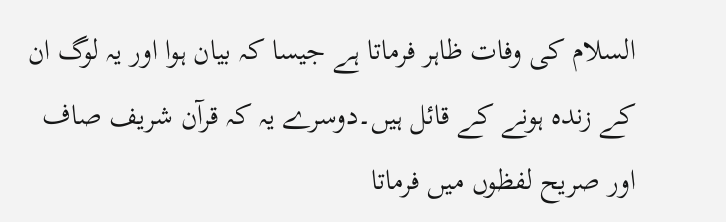السلام کی وفات ظاہر فرماتا ہے جیسا کہ بیان ہوا اور یہ لوگ ان کے زندہ ہونے کے قائل ہیں۔دوسرے یہ کہ قرآن شریف صاف اور صریح لفظوں میں فرماتا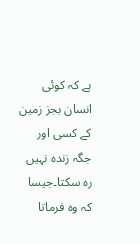ہے کہ کوئی انسان بجز زمین کے کسی اور جگہ زندہ نہیں رہ سکتا۔جیسا کہ وہ فرماتا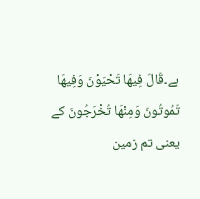ہے۔قَالَ فِيهَا تَحْيَوْنَ وَفِيهَا تَمُوتُونَ وَمِنْهَا تُخْرَجُونَ کے یعنی تم زمین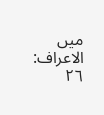میں الاعراف: ٢٦